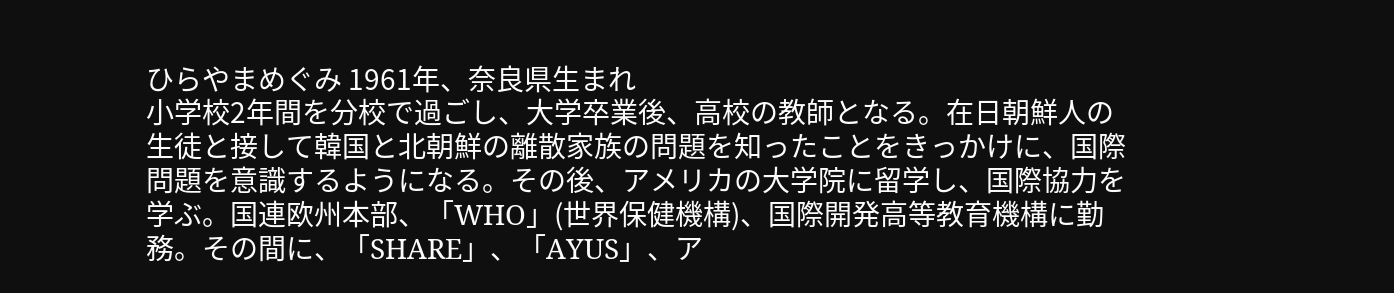ひらやまめぐみ 1961年、奈良県生まれ
小学校2年間を分校で過ごし、大学卒業後、高校の教師となる。在日朝鮮人の生徒と接して韓国と北朝鮮の離散家族の問題を知ったことをきっかけに、国際問題を意識するようになる。その後、アメリカの大学院に留学し、国際協力を学ぶ。国連欧州本部、「WHO」(世界保健機構)、国際開発高等教育機構に勤務。その間に、「SHARE」、「AYUS」、ア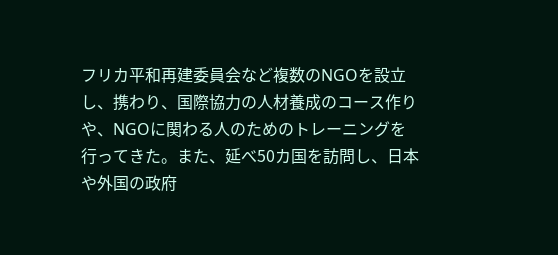フリカ平和再建委員会など複数のNGOを設立し、携わり、国際協力の人材養成のコース作りや、NGOに関わる人のためのトレーニングを行ってきた。また、延べ50カ国を訪問し、日本や外国の政府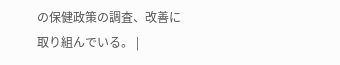の保健政策の調査、改善に取り組んでいる。 |